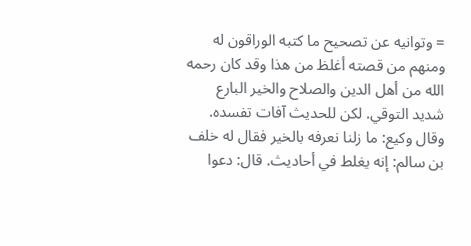= وتوانيه عن تصحيح ما كتبه الوراقون له ومنهم من قصته أغلظ من هذا وقد كان رحمه الله من أهل الدين والصلاح والخير البارع شديد التوقي. لكن للحديث آفات تفسده. وقال وكيع: ما زلنا نعرفه بالخير فقال له خلف بن سالم: إنه يغلط في أحاديث. قال: دعوا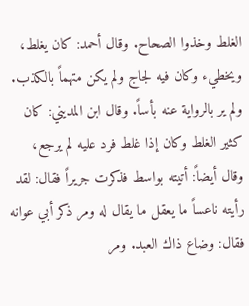الغلط وخذوا الصحاح. وقال أحمد: كان يغلط، ويخطيء وكان فيه لجاج ولم يكن متهماً بالكذب. ولم ير بالرواية عنه بأساً. وقال ابن المديني: كان كثير الغلط وكان إذا غلط فرد عليه لم يرجع، وقال أيضاً: أتيته بواسط فذكرت جريراً فقال: لقد رأيته ناعساً ما يعقل ما يقال له ومر ذكر أبي عوانه فقال: وضاع ذاك العبد. ومر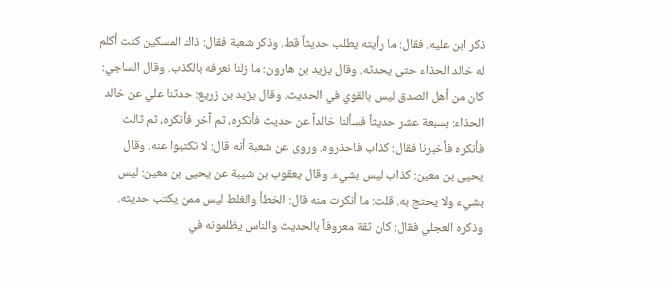ذكر ابن عليه. فقال: ما رأيته يطلب حديثاً قط. وذكر شعبة فقال: ذاك المسكين كنت أكلم له خالد الحذاء حتى يحدثه. وقال يزيد بن هارون: ما زلنا نعرفه بالكذب. وقال الساجي: كان من أهل الصدق ليس بالقوي في الحديث. وقال يزيد بن زريع: حدثنا علي عن خالد الحذاء: بسبعة عشر حديثاً فسألنا خالداً عن حديث فأنكره، ثم آخر فأنكره، ثم ثالث فأنكره فأخبرنا فقال: كذاب فاحذروه. وروى عن شعبة أنه قال: لا تكتبوا عنه. وقال يحيى بن معين: كذاب ليس بشيء. وقال يعقوب بن شيبة عن يحيى بن معين: ليس بشيء ولا يحتج به. قلت: ما أنكرت منه قال: الخطأ والغلط ليس ممن يكتب حديثه. وذكره العجلي فقال: كان ثقة معروفاً بالحديث والناس يظلمونه في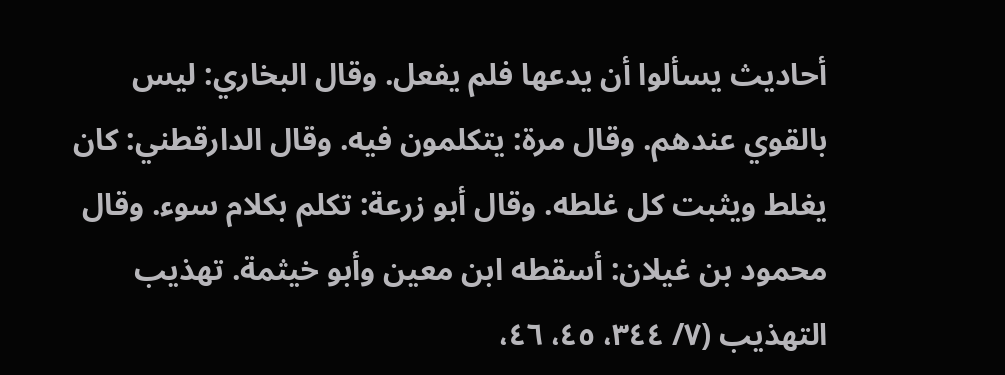أحاديث يسألوا أن يدعها فلم يفعل. وقال البخاري: ليس بالقوي عندهم. وقال مرة: يتكلمون فيه. وقال الدارقطني: كان يغلط ويثبت كل غلطه. وقال أبو زرعة: تكلم بكلام سوء. وقال محمود بن غيلان: أسقطه ابن معين وأبو خيثمة. تهذيب التهذيب (٧/ ٣٤٤، ٤٥، ٤٦،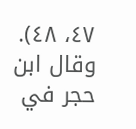٤٧، ٤٨). وقال ابن حجر في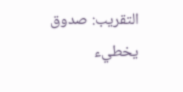التقريب: صدوق يخطيء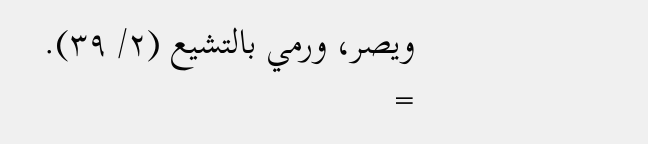ويصر، ورمي بالتشيع (٢/ ٣٩). =